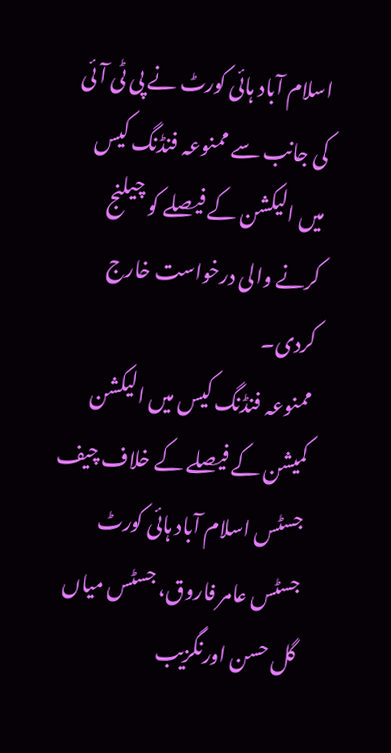اسلام آباد ہائی کورٹ نے پی ٹی آئی کی جانب سے ممنوعہ فنڈنگ کیس میں الیکشن کے فیصلے کو چیلنج کرنے والی درخواست خارج کردی۔
ممنوعہ فنڈنگ کیس میں الیکشن کمیشن کے فیصلے کے خلاف چیف جسٹس اسلام آباد ہائی کورٹ جسٹس عامر فاروق، جسٹس میاں گل حسن اورنگزیب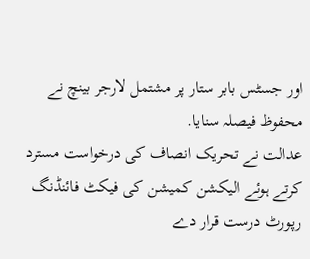اور جسٹس بابر ستار پر مشتمل لارجر بینچ نے محفوظ فیصلہ سنایا.
عدالت نے تحریک انصاف کی درخواست مسترد کرتے ہوئے الیکشن کمیشن کی فیکٹ فائنڈنگ رپورٹ درست قرار دے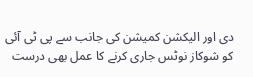دی اور الیکشن کمیشن کی جانب سے پی ٹی آئی کو شوکاز نوٹس جاری کرنے کا عمل بھی درست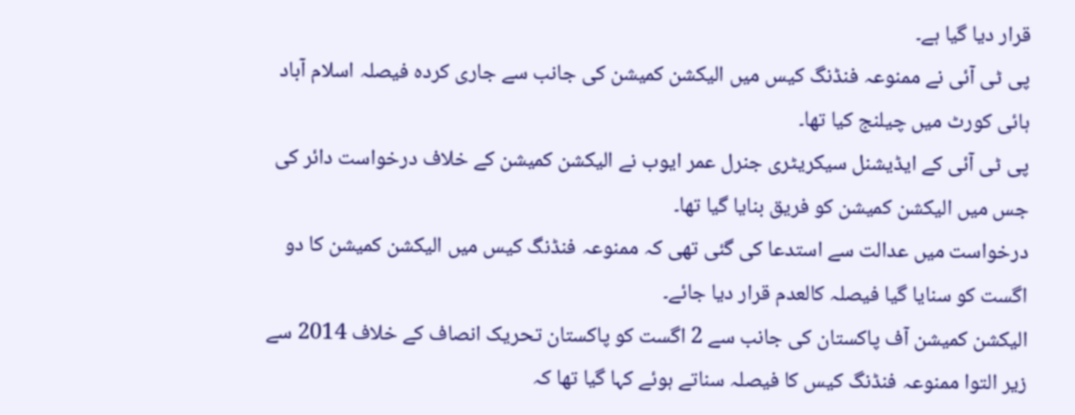قرار دیا گیا ہے۔
پی ٹی آئی نے ممنوعہ فنڈنگ کیس میں الیکشن کمیشن کی جانب سے جاری کردہ فیصلہ اسلام آباد ہائی کورٹ میں چیلنج کیا تھا۔
پی ٹی آئی کے ایڈیشنل سیکریٹری جنرل عمر ایوب نے الیکشن کمیشن کے خلاف درخواست دائر کی جس میں الیکشن کمیشن کو فریق بنایا گیا تھا۔
درخواست میں عدالت سے استدعا کی گئی تھی کہ ممنوعہ فنڈنگ کیس میں الیکشن کمیشن کا دو اگست کو سنایا گیا فیصلہ کالعدم قرار دیا جائے۔
الیکشن کمیشن آف پاکستان کی جانب سے 2 اگست کو پاکستان تحریک انصاف کے خلاف 2014 سے زیر التوا ممنوعہ فنڈنگ کیس کا فیصلہ سناتے ہوئے کہا گیا تھا کہ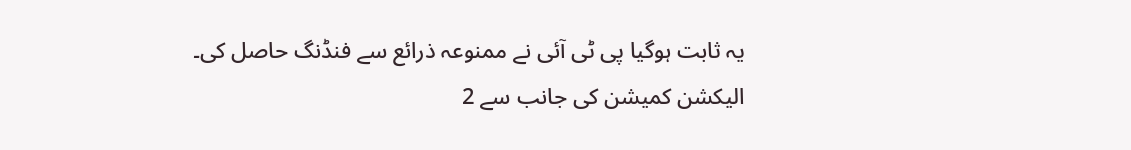یہ ثابت ہوگیا پی ٹی آئی نے ممنوعہ ذرائع سے فنڈنگ حاصل کی۔
الیکشن کمیشن کی جانب سے 2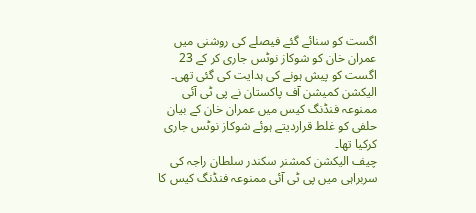اگست کو سنائے گئے فیصلے کی روشنی میں عمران خان کو شوکاز نوٹس جاری کر کے 23 اگست کو پیش ہونے کی ہدایت کی گئی تھی۔
الیکشن کمیشن آف پاکستان نے پی ٹی آئی ممنوعہ فنڈنگ کیس میں عمران خان کے بیان حلفی کو غلط قراردیتے ہوئے شوکاز نوٹس جاری کرکیا تھا۔
چیف الیکشن کمشنر سکندر سلطان راجہ کی سربراہی میں پی ٹی آئی ممنوعہ فنڈنگ کیس کا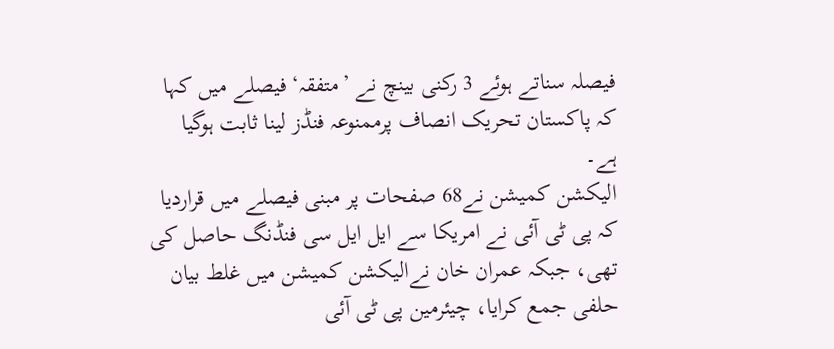فیصلہ سناتے ہوئے 3 رکنی بینچ نے ’متفقہ‘ فیصلے میں کہا کہ پاکستان تحریک انصاف پرممنوعہ فنڈز لینا ثابت ہوگیا ہے۔
الیکشن کمیشن نے68 صفحات پر مبنی فیصلے میں قراردیا کہ پی ٹی آئی نے امریکا سے ایل ایل سی فنڈنگ حاصل کی تھی، جبکہ عمران خان نےالیکشن کمیشن میں غلط بیان حلفی جمع کرایا، چیئرمین پی ٹی آئی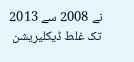نے 2008 سے 2013 تک غلط ڈیکلیریشن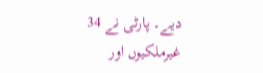دیے۔ پارٹی نے 34 غیرملکیوں اور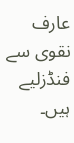عارف نقوی سے فنڈزلیے ہیں۔